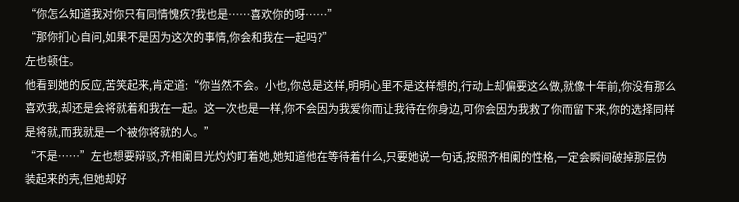“你怎么知道我对你只有同情愧疚?我也是……喜欢你的呀……”
“那你扪心自问,如果不是因为这次的事情,你会和我在一起吗?”
左也顿住。
他看到她的反应,苦笑起来,肯定道:“你当然不会。小也,你总是这样,明明心里不是这样想的,行动上却偏要这么做,就像十年前,你没有那么喜欢我,却还是会将就着和我在一起。这一次也是一样,你不会因为我爱你而让我待在你身边,可你会因为我救了你而留下来,你的选择同样是将就,而我就是一个被你将就的人。”
“不是……”左也想要辩驳,齐相阑目光灼灼盯着她,她知道他在等待着什么,只要她说一句话,按照齐相阑的性格,一定会瞬间破掉那层伪装起来的壳,但她却好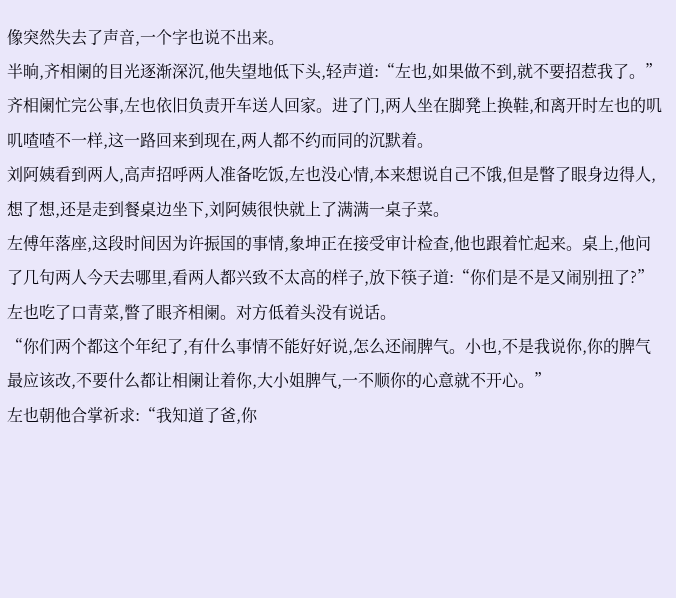像突然失去了声音,一个字也说不出来。
半晌,齐相阑的目光逐渐深沉,他失望地低下头,轻声道:“左也,如果做不到,就不要招惹我了。”
齐相阑忙完公事,左也依旧负责开车送人回家。进了门,两人坐在脚凳上换鞋,和离开时左也的叽叽喳喳不一样,这一路回来到现在,两人都不约而同的沉默着。
刘阿姨看到两人,高声招呼两人准备吃饭,左也没心情,本来想说自己不饿,但是瞥了眼身边得人,想了想,还是走到餐桌边坐下,刘阿姨很快就上了满满一桌子菜。
左傅年落座,这段时间因为许振国的事情,象坤正在接受审计检查,他也跟着忙起来。桌上,他问了几句两人今天去哪里,看两人都兴致不太高的样子,放下筷子道:“你们是不是又闹别扭了?”
左也吃了口青菜,瞥了眼齐相阑。对方低着头没有说话。
“你们两个都这个年纪了,有什么事情不能好好说,怎么还闹脾气。小也,不是我说你,你的脾气最应该改,不要什么都让相阑让着你,大小姐脾气,一不顺你的心意就不开心。”
左也朝他合掌祈求:“我知道了爸,你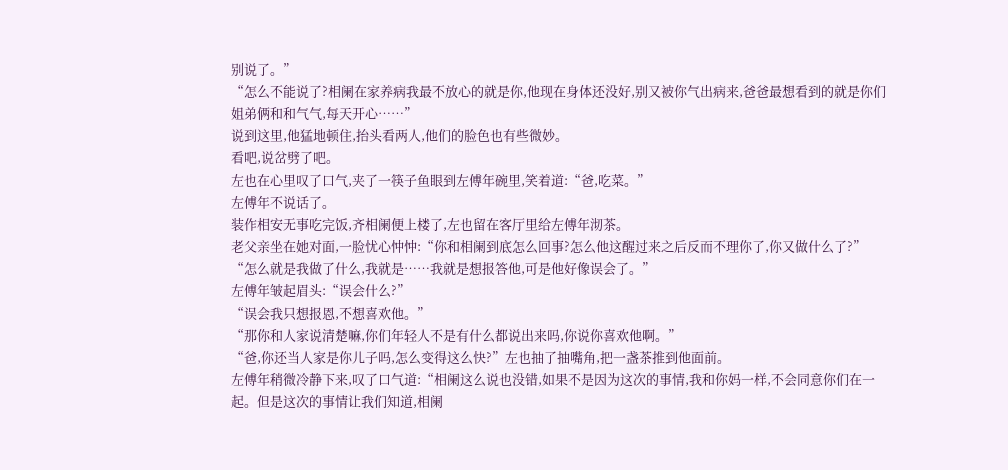别说了。”
“怎么不能说了?相阑在家养病我最不放心的就是你,他现在身体还没好,别又被你气出病来,爸爸最想看到的就是你们姐弟俩和和气气,每天开心……”
说到这里,他猛地顿住,抬头看两人,他们的脸色也有些微妙。
看吧,说岔劈了吧。
左也在心里叹了口气,夹了一筷子鱼眼到左傅年碗里,笑着道:“爸,吃菜。”
左傅年不说话了。
装作相安无事吃完饭,齐相阑便上楼了,左也留在客厅里给左傅年沏茶。
老父亲坐在她对面,一脸忧心忡忡:“你和相阑到底怎么回事?怎么他这醒过来之后反而不理你了,你又做什么了?”
“怎么就是我做了什么,我就是……我就是想报答他,可是他好像误会了。”
左傅年皱起眉头:“误会什么?”
“误会我只想报恩,不想喜欢他。”
“那你和人家说清楚嘛,你们年轻人不是有什么都说出来吗,你说你喜欢他啊。”
“爸,你还当人家是你儿子吗,怎么变得这么快?”左也抽了抽嘴角,把一盏茶推到他面前。
左傅年稍微冷静下来,叹了口气道:“相阑这么说也没错,如果不是因为这次的事情,我和你妈一样,不会同意你们在一起。但是这次的事情让我们知道,相阑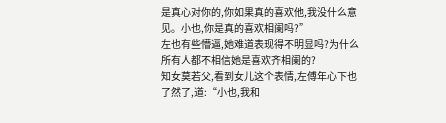是真心对你的,你如果真的喜欢他,我没什么意见。小也,你是真的喜欢相阑吗?”
左也有些懵逼,她难道表现得不明显吗?为什么所有人都不相信她是喜欢齐相阑的?
知女莫若父,看到女儿这个表情,左傅年心下也了然了,道:“小也,我和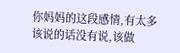你妈妈的这段感情,有太多该说的话没有说,该做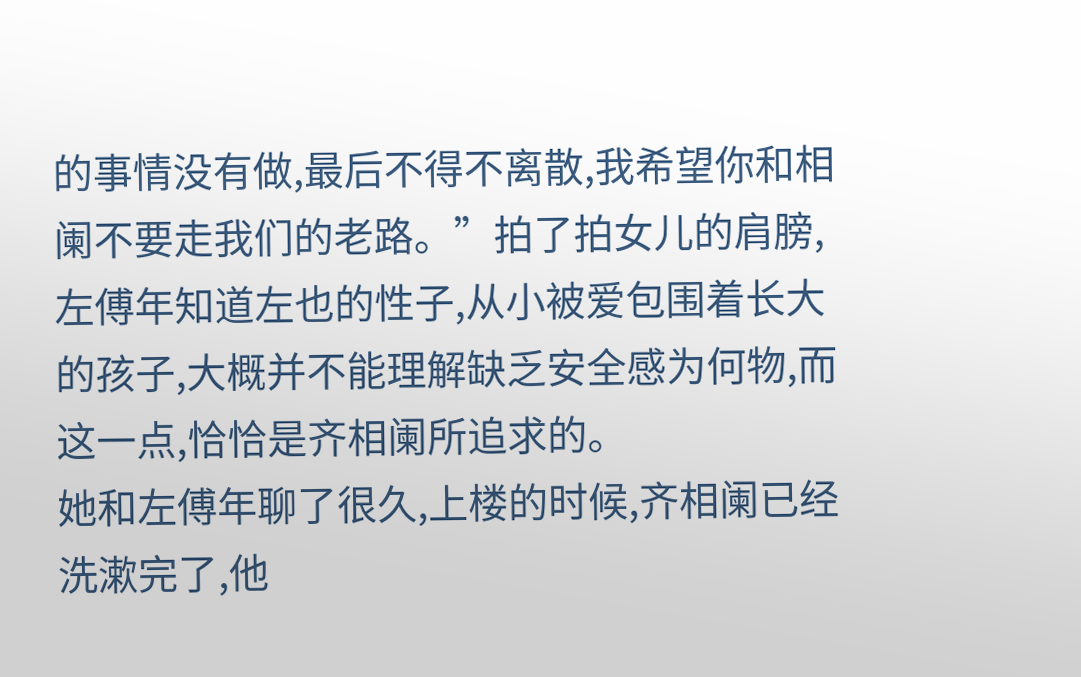的事情没有做,最后不得不离散,我希望你和相阑不要走我们的老路。”拍了拍女儿的肩膀,左傅年知道左也的性子,从小被爱包围着长大的孩子,大概并不能理解缺乏安全感为何物,而这一点,恰恰是齐相阑所追求的。
她和左傅年聊了很久,上楼的时候,齐相阑已经洗漱完了,他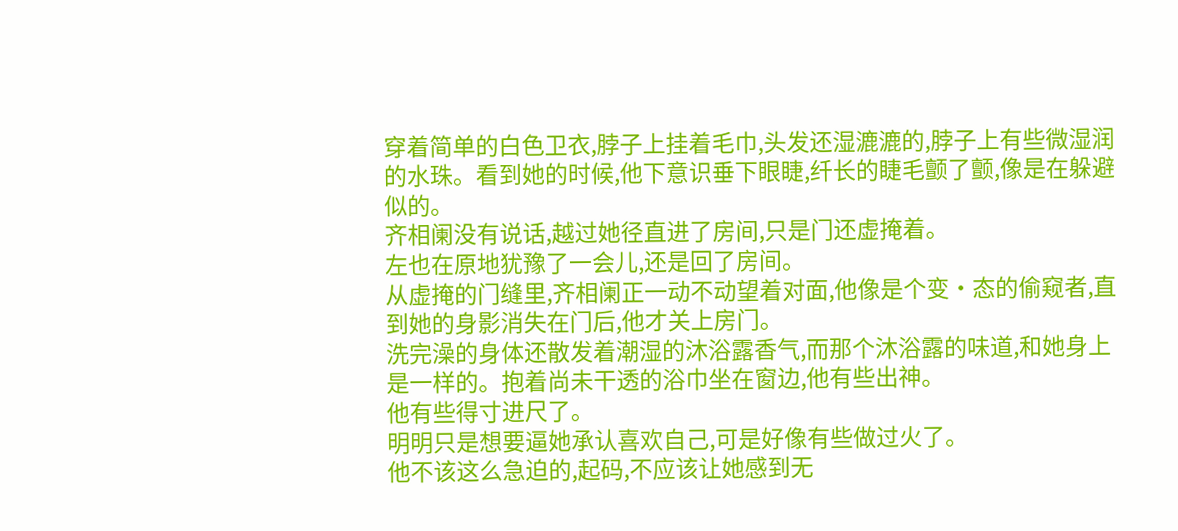穿着简单的白色卫衣,脖子上挂着毛巾,头发还湿漉漉的,脖子上有些微湿润的水珠。看到她的时候,他下意识垂下眼睫,纤长的睫毛颤了颤,像是在躲避似的。
齐相阑没有说话,越过她径直进了房间,只是门还虚掩着。
左也在原地犹豫了一会儿,还是回了房间。
从虚掩的门缝里,齐相阑正一动不动望着对面,他像是个变·态的偷窥者,直到她的身影消失在门后,他才关上房门。
洗完澡的身体还散发着潮湿的沐浴露香气,而那个沐浴露的味道,和她身上是一样的。抱着尚未干透的浴巾坐在窗边,他有些出神。
他有些得寸进尺了。
明明只是想要逼她承认喜欢自己,可是好像有些做过火了。
他不该这么急迫的,起码,不应该让她感到无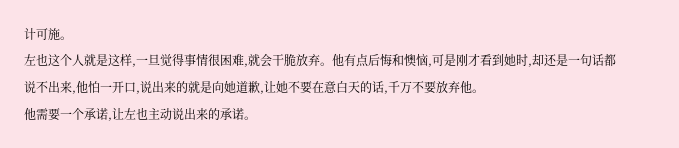计可施。
左也这个人就是这样,一旦觉得事情很困难,就会干脆放弃。他有点后悔和懊恼,可是刚才看到她时,却还是一句话都说不出来,他怕一开口,说出来的就是向她道歉,让她不要在意白天的话,千万不要放弃他。
他需要一个承诺,让左也主动说出来的承诺。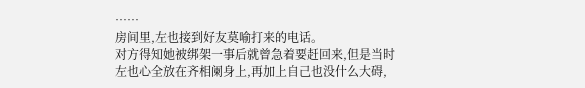……
房间里,左也接到好友莫喻打来的电话。
对方得知她被绑架一事后就曾急着要赶回来,但是当时左也心全放在齐相阑身上,再加上自己也没什么大碍,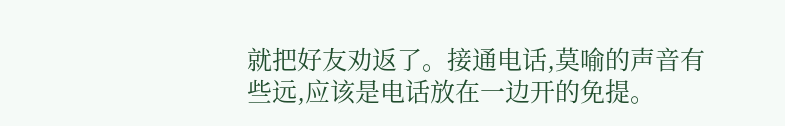就把好友劝返了。接通电话,莫喻的声音有些远,应该是电话放在一边开的免提。